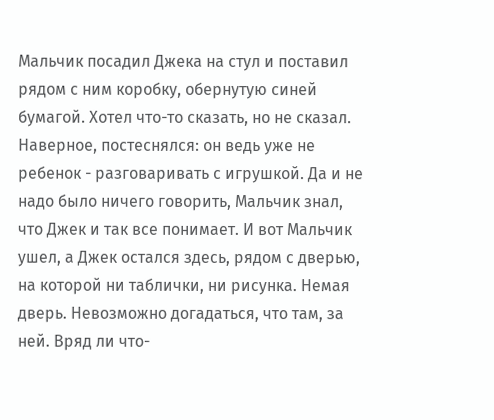Мальчик посадил Джека на стул и поставил рядом с ним коробку, обернутую синей бумагой. Хотел что-то сказать, но не сказал. Наверное, постеснялся: он ведь уже не ребенок - разговаривать с игрушкой. Да и не надо было ничего говорить, Мальчик знал, что Джек и так все понимает. И вот Мальчик ушел, а Джек остался здесь, рядом с дверью, на которой ни таблички, ни рисунка. Немая дверь. Невозможно догадаться, что там, за ней. Вряд ли что-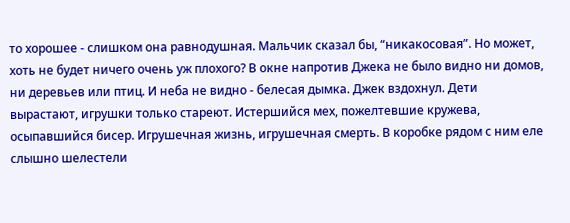то хорошее - слишком она равнодушная. Мальчик сказал бы, “никакосовая”. Но может, хоть не будет ничего очень уж плохого? В окне напротив Джека не было видно ни домов, ни деревьев или птиц. И неба не видно - белесая дымка. Джек вздохнул. Дети вырастают, игрушки только стареют. Истершийся мех, пожелтевшие кружева, осыпавшийся бисер. Игрушечная жизнь, игрушечная смерть. В коробке рядом с ним еле слышно шелестели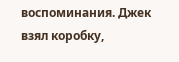воспоминания. Джек взял коробку,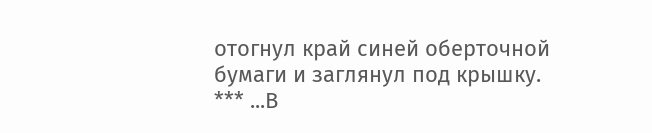отогнул край синей оберточной бумаги и заглянул под крышку. *** ...В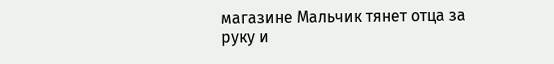магазине Мальчик тянет отца за руку и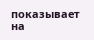показывает на